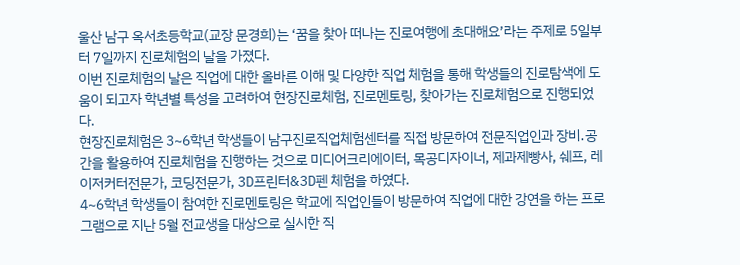울산 남구 옥서초등학교(교장 문경희)는 ‘꿈을 찾아 떠나는 진로여행에 초대해요’라는 주제로 5일부터 7일까지 진로체험의 날을 가졌다.
이번 진로체험의 날은 직업에 대한 올바른 이해 및 다양한 직업 체험을 통해 학생들의 진로탐색에 도움이 되고자 학년별 특성을 고려하여 현장진로체험, 진로멘토링, 찾아가는 진로체험으로 진행되었다.
현장진로체험은 3~6학년 학생들이 남구진로직업체험센터를 직접 방문하여 전문직업인과 장비․공간을 활용하여 진로체험을 진행하는 것으로 미디어크리에이터, 목공디자이너, 제과제빵사, 쉐프, 레이저커터전문가, 코딩전문가, 3D프린터&3D펜 체험을 하였다.
4~6학년 학생들이 참여한 진로멘토링은 학교에 직업인들이 방문하여 직업에 대한 강연을 하는 프로그램으로 지난 5월 전교생을 대상으로 실시한 직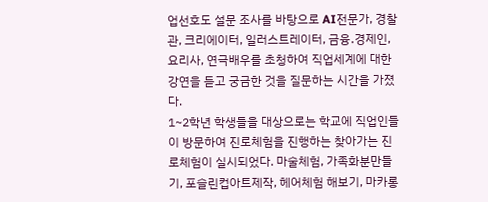업선호도 설문 조사를 바탕으로 AI전문가, 경찰관, 크리에이터, 일러스트레이터, 금융․경제인, 요리사, 연극배우를 초청하여 직업세계에 대한 강연을 듣고 궁금한 것을 질문하는 시간을 가졌다.
1~2학년 학생들을 대상으로는 학교에 직업인들이 방문하여 진로체험을 진행하는 찾아가는 진로체험이 실시되었다. 마술체험, 가족화분만들기, 포슬린컵아트제작, 헤어체험 해보기, 마카롱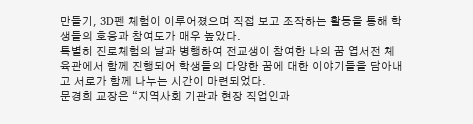만들기, 3D펜 체험이 이루어졌으며 직접 보고 조작하는 활동을 통해 학생들의 호응과 참여도가 매우 높았다.
특별히 진로체험의 날과 병행하여 전교생이 참여한 나의 꿈 엽서전 체육관에서 함께 진행되어 학생들의 다양한 꿈에 대한 이야기들을 담아내고 서로가 함께 나누는 시간이 마련되었다.
문경희 교장은 “지역사회 기관과 현장 직업인과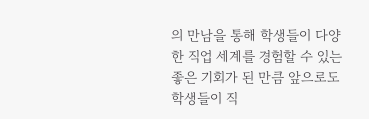의 만남을 통해 학생들이 다양한 직업 세계를 경험할 수 있는 좋은 기회가 된 만큼 앞으로도 학생들이 직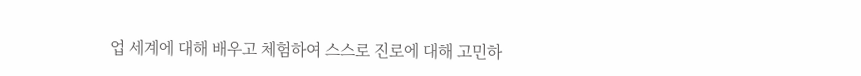업 세계에 대해 배우고 체험하여 스스로 진로에 대해 고민하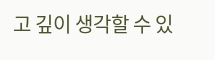고 깊이 생각할 수 있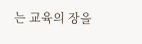는 교육의 장을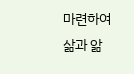마련하여 삶과 앎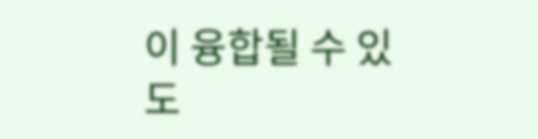이 융합될 수 있도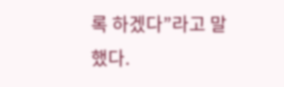록 하겠다”라고 말했다.